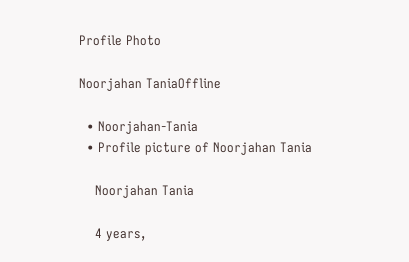Profile Photo

Noorjahan TaniaOffline

  • Noorjahan-Tania
  • Profile picture of Noorjahan Tania

    Noorjahan Tania

    4 years,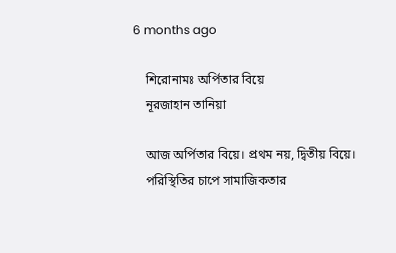6 months ago

    শিরোনামঃ অর্পিতার বিয়ে
    নূরজাহান তানিয়া

    আজ অর্পিতার বিয়ে। প্রথম নয়, দ্বিতীয় বিয়ে।
    পরিস্থিতির চাপে সামাজিকতার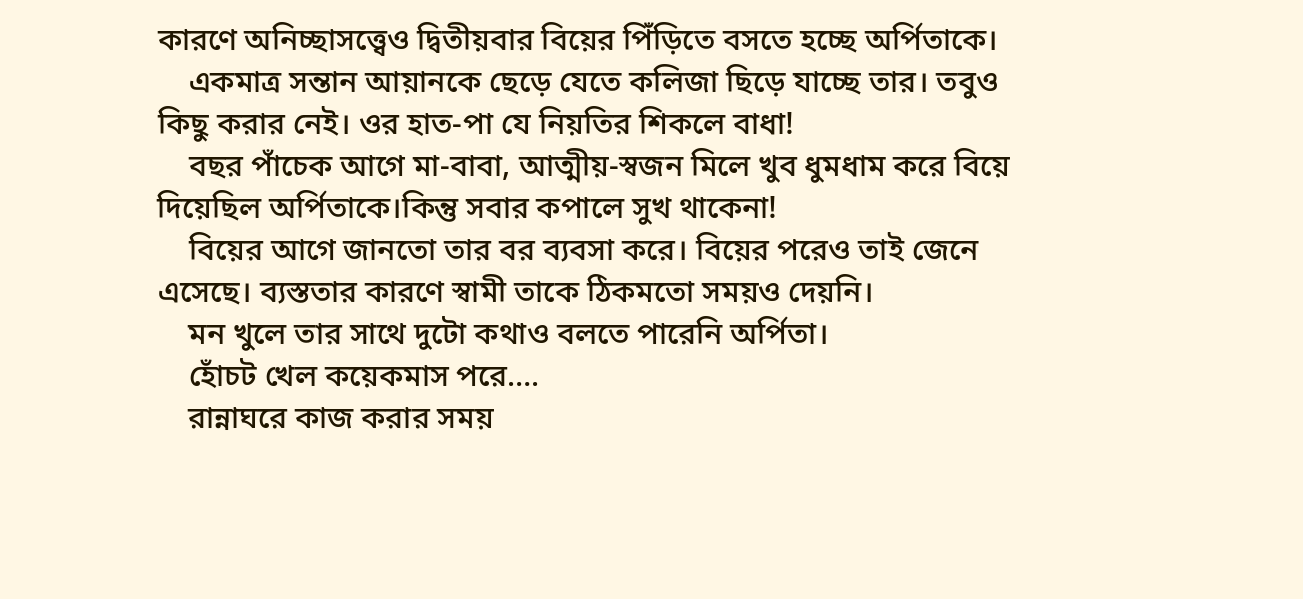কারণে অনিচ্ছাসত্ত্বেও দ্বিতীয়বার বিয়ের পিঁড়িতে বসতে হচ্ছে অর্পিতাকে।
    একমাত্র সন্তান আয়ানকে ছেড়ে যেতে কলিজা ছিড়ে যাচ্ছে তার। তবুও কিছু করার নেই। ওর হাত-পা যে নিয়তির শিকলে বাধা!
    বছর পাঁচেক আগে মা-বাবা, আত্মীয়-স্বজন মিলে খুব ধুমধাম করে বিয়ে দিয়েছিল অর্পিতাকে।কিন্তু সবার কপালে সুখ থাকেনা!
    বিয়ের আগে জানতো তার বর ব্যবসা করে। বিয়ের পরেও তাই জেনে এসেছে। ব্যস্ততার কারণে স্বামী তাকে ঠিকমতো সময়ও দেয়নি।
    মন খুলে তার সাথে দুটো কথাও বলতে পারেনি অর্পিতা।
    হোঁচট খেল কয়েকমাস পরে….
    রান্নাঘরে কাজ করার সময়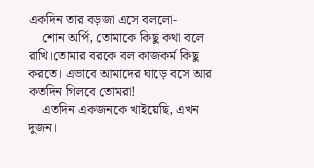একদিন তার বড়জা এসে বললো-
    শোন অর্পি, তোমাকে কিছু কথা বলে রাখি।তোমার বরকে বল কাজকর্ম কিছু করতে। এভাবে আমাদের ঘাড়ে বসে আর কতদিন গিলবে তোমরা!
    এতদিন একজনকে খাইয়েছি, এখন দুজন।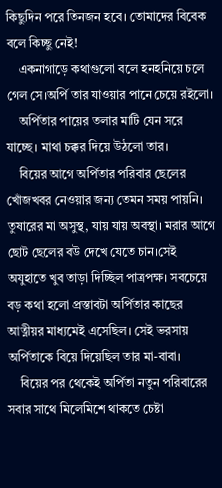কিছুদিন পরে তিনজন হবে। তোমাদের বিবেক বলে কিচ্ছু নেই!
    একনাগাড়ে কথাগুলো বলে হনহনিয়ে চলে গেল সে।অর্পি তার যাওয়ার পানে চেয়ে রইলো।
    অর্পিতার পায়ের তলার মাটি যেন সরে যাচ্ছে। মাথা চক্কর দিয়ে উঠলো তার।
    বিয়ের আগে অর্পিতার পরিবার ছেলের খোঁজখবর নেওয়ার জন্য তেমন সময় পায়নি। তুষারের মা অসুস্থ, যায় যায় অবস্থা। মরার আগে ছোট ছেলের বউ দেখে যেতে চান।সেই অযুহাতে খুব তাড়া দিচ্ছিল পাত্রপক্ষ। সবচেয়ে বড় কথা হলো প্রস্তাবটা অর্পিতার কাছের আত্নীয়র মাধ্যমেই এসেছিল। সেই ভরসায় অর্পিতাকে বিয়ে দিয়েছিল তার মা-বাবা।
    বিয়ের পর থেকেই অর্পিতা নতুন পরিবারের সবার সাথে মিলেমিশে থাকতে চেষ্টা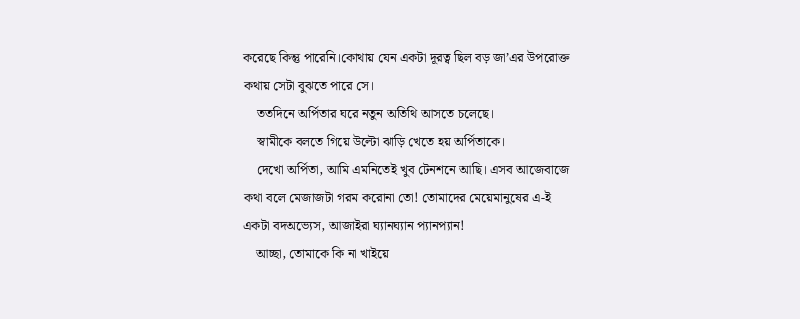করেছে কিন্তু পারেনি।কোথায় যেন একটা দূরত্ব ছিল বড় জা’এর উপরোক্ত কথায় সেটা বুঝতে পারে সে।
    ততদিনে অর্পিতার ঘরে নতুন অতিথি আসতে চলেছে।
    স্বামীকে বলতে গিয়ে উল্টো ঝাড়ি খেতে হয় অর্পিতাকে।
    দেখো অর্পিতা, আমি এমনিতেই খুব টেনশনে আছি। এসব আজেবাজে কথা বলে মেজাজটা গরম করোনা তো! তোমাদের মেয়েমানুষের এ-ই একটা বদঅভ্যেস, আজাইরা ঘ্যানঘ্যান প্যানপ্যান!
    আচ্ছা, তোমাকে কি না খাইয়ে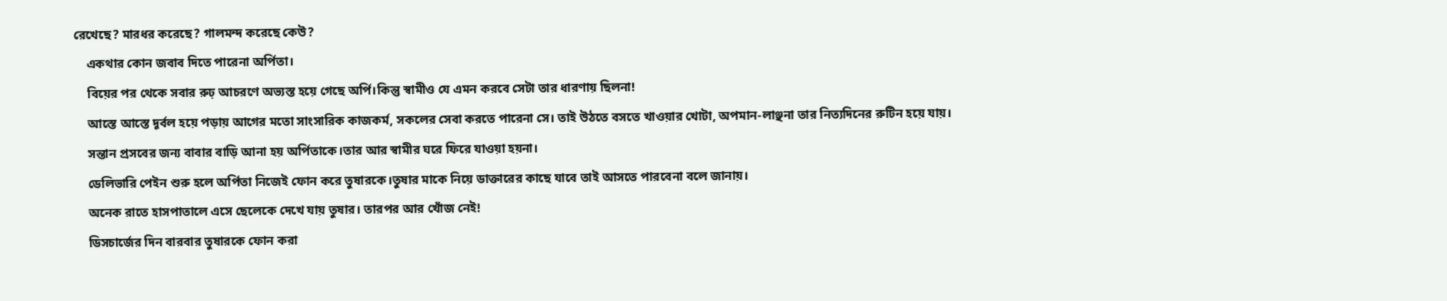রেখেছে? মারধর করেছে? গালমন্দ করেছে কেউ?
    একথার কোন জবাব দিতে পারেনা অর্পিতা।
    বিয়ের পর থেকে সবার রুঢ় আচরণে অভ্যস্ত হয়ে গেছে অর্পি।কিন্তু স্বামীও যে এমন করবে সেটা তার ধারণায় ছিলনা!
    আস্তে আস্তে দূর্বল হয়ে পড়ায় আগের মতো সাংসারিক কাজকর্ম, সকলের সেবা করতে পারেনা সে। তাই উঠতে বসতে খাওয়ার খোটা, অপমান-লাঞ্ছনা তার নিত্যদিনের রুটিন হয়ে যায়।
    সন্তান প্রসবের জন্য বাবার বাড়ি আনা হয় অর্পিতাকে।তার আর স্বামীর ঘরে ফিরে যাওয়া হয়না।
    ডেলিভারি পেইন শুরু হলে অর্পিতা নিজেই ফোন করে তুষারকে।তুষার মাকে নিয়ে ডাক্তারের কাছে যাবে তাই আসতে পারবেনা বলে জানায়।
    অনেক রাতে হাসপাতালে এসে ছেলেকে দেখে যায় তুষার। তারপর আর খোঁজ নেই!
    ডিসচার্জের দিন বারবার তুষারকে ফোন করা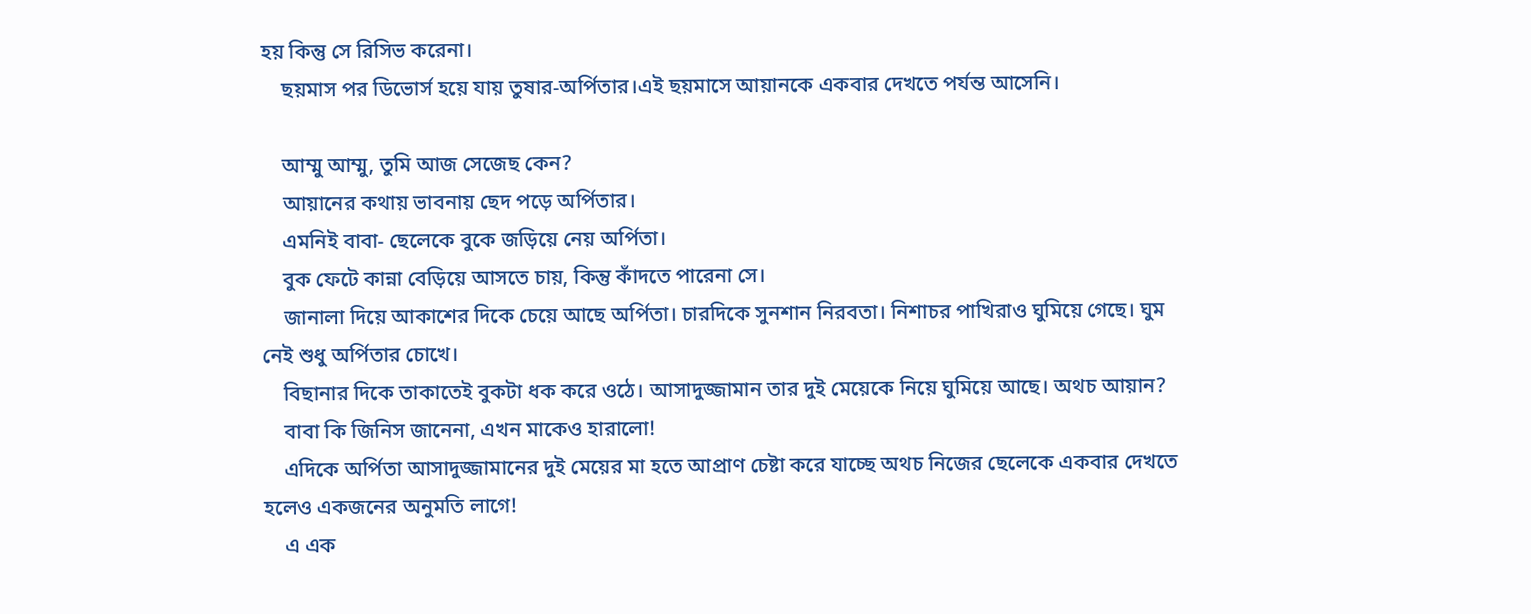হয় কিন্তু সে রিসিভ করেনা।
    ছয়মাস পর ডিভোর্স হয়ে যায় তুষার-অর্পিতার।এই ছয়মাসে আয়ানকে একবার দেখতে পর্যন্ত আসেনি।

    আম্মু আম্মু, তুমি আজ সেজেছ কেন?
    আয়ানের কথায় ভাবনায় ছেদ পড়ে অর্পিতার।
    এমনিই বাবা- ছেলেকে বুকে জড়িয়ে নেয় অর্পিতা।
    বুক ফেটে কান্না বেড়িয়ে আসতে চায়, কিন্তু কাঁদতে পারেনা সে।
    জানালা দিয়ে আকাশের দিকে চেয়ে আছে অর্পিতা। চারদিকে সুনশান নিরবতা। নিশাচর পাখিরাও ঘুমিয়ে গেছে। ঘুম নেই শুধু অর্পিতার চোখে।
    বিছানার দিকে তাকাতেই বুকটা ধক করে ওঠে। আসাদুজ্জামান তার দুই মেয়েকে নিয়ে ঘুমিয়ে আছে। অথচ আয়ান?
    বাবা কি জিনিস জানেনা, এখন মাকেও হারালো!
    এদিকে অর্পিতা আসাদুজ্জামানের দুই মেয়ের মা হতে আপ্রাণ চেষ্টা করে যাচ্ছে অথচ নিজের ছেলেকে একবার দেখতে হলেও একজনের অনুমতি লাগে!
    এ এক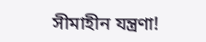সীমাহীন যন্ত্রণা!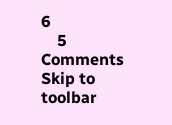6
    5 Comments
Skip to toolbar